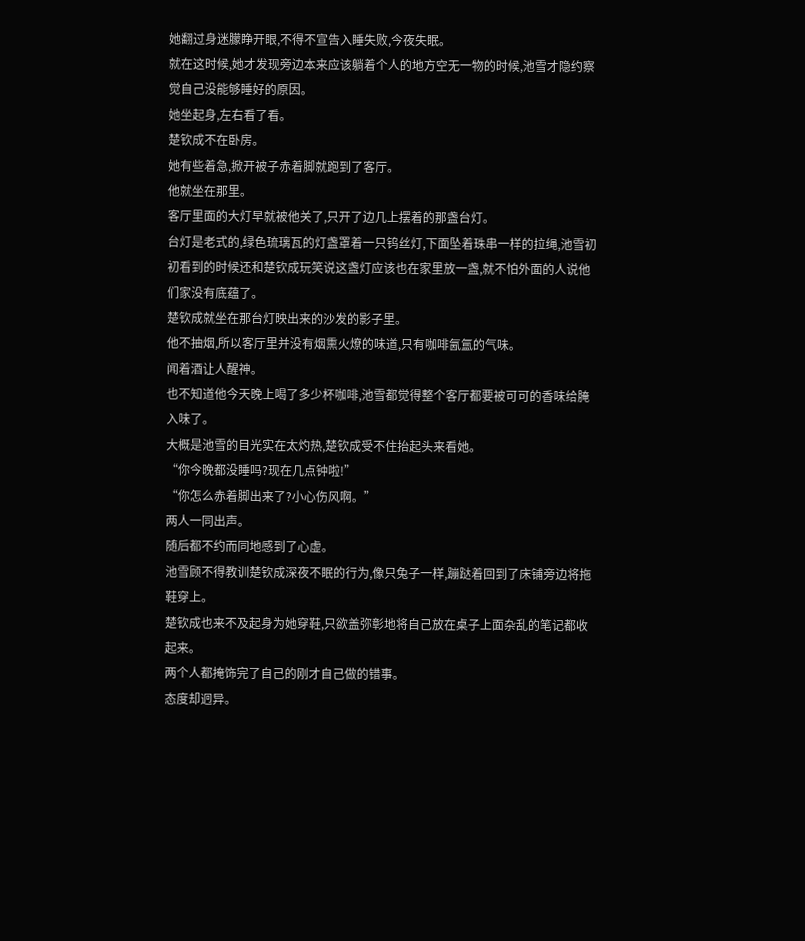她翻过身迷朦睁开眼,不得不宣告入睡失败,今夜失眠。
就在这时候,她才发现旁边本来应该躺着个人的地方空无一物的时候,池雪才隐约察觉自己没能够睡好的原因。
她坐起身,左右看了看。
楚钦成不在卧房。
她有些着急,掀开被子赤着脚就跑到了客厅。
他就坐在那里。
客厅里面的大灯早就被他关了,只开了边几上摆着的那盏台灯。
台灯是老式的,绿色琉璃瓦的灯盏罩着一只钨丝灯,下面坠着珠串一样的拉绳,池雪初初看到的时候还和楚钦成玩笑说这盏灯应该也在家里放一盏,就不怕外面的人说他们家没有底蕴了。
楚钦成就坐在那台灯映出来的沙发的影子里。
他不抽烟,所以客厅里并没有烟熏火燎的味道,只有咖啡氤氲的气味。
闻着酒让人醒神。
也不知道他今天晚上喝了多少杯咖啡,池雪都觉得整个客厅都要被可可的香味给腌入味了。
大概是池雪的目光实在太灼热,楚钦成受不住抬起头来看她。
“你今晚都没睡吗?现在几点钟啦!”
“你怎么赤着脚出来了?小心伤风啊。”
两人一同出声。
随后都不约而同地感到了心虚。
池雪顾不得教训楚钦成深夜不眠的行为,像只兔子一样,蹦跶着回到了床铺旁边将拖鞋穿上。
楚钦成也来不及起身为她穿鞋,只欲盖弥彰地将自己放在桌子上面杂乱的笔记都收起来。
两个人都掩饰完了自己的刚才自己做的错事。
态度却迥异。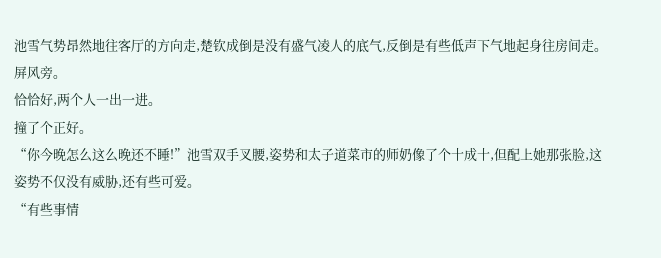池雪气势昂然地往客厅的方向走,楚钦成倒是没有盛气凌人的底气,反倒是有些低声下气地起身往房间走。
屏风旁。
恰恰好,两个人一出一进。
撞了个正好。
“你今晚怎么这么晚还不睡!”池雪双手叉腰,姿势和太子道菜市的师奶像了个十成十,但配上她那张脸,这姿势不仅没有威胁,还有些可爱。
“有些事情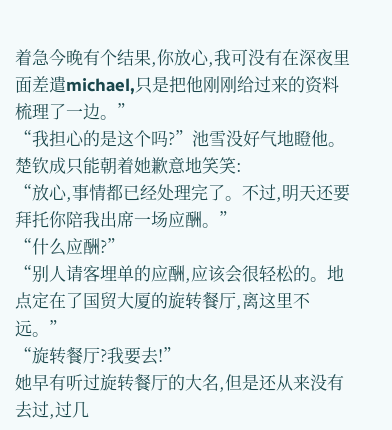着急今晚有个结果,你放心,我可没有在深夜里面差遣michael,只是把他刚刚给过来的资料梳理了一边。”
“我担心的是这个吗?”池雪没好气地瞪他。
楚钦成只能朝着她歉意地笑笑:
“放心,事情都已经处理完了。不过,明天还要拜托你陪我出席一场应酬。”
“什么应酬?”
“别人请客埋单的应酬,应该会很轻松的。地点定在了国贸大厦的旋转餐厅,离这里不远。”
“旋转餐厅?我要去!”
她早有听过旋转餐厅的大名,但是还从来没有去过,过几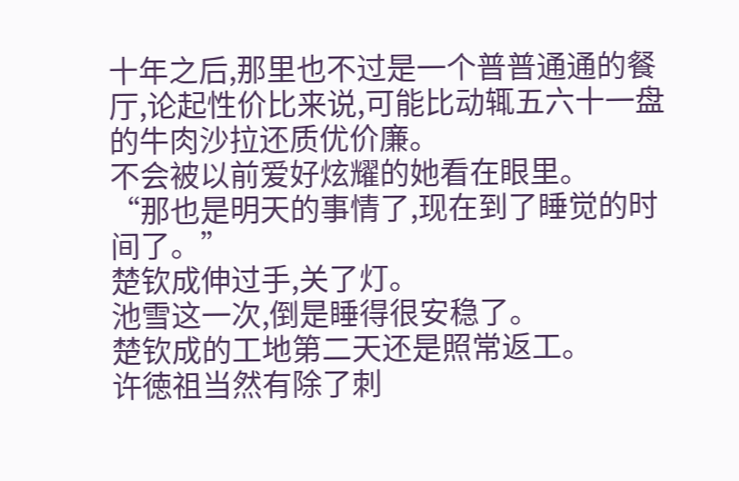十年之后,那里也不过是一个普普通通的餐厅,论起性价比来说,可能比动辄五六十一盘的牛肉沙拉还质优价廉。
不会被以前爱好炫耀的她看在眼里。
“那也是明天的事情了,现在到了睡觉的时间了。”
楚钦成伸过手,关了灯。
池雪这一次,倒是睡得很安稳了。
楚钦成的工地第二天还是照常返工。
许徳祖当然有除了刺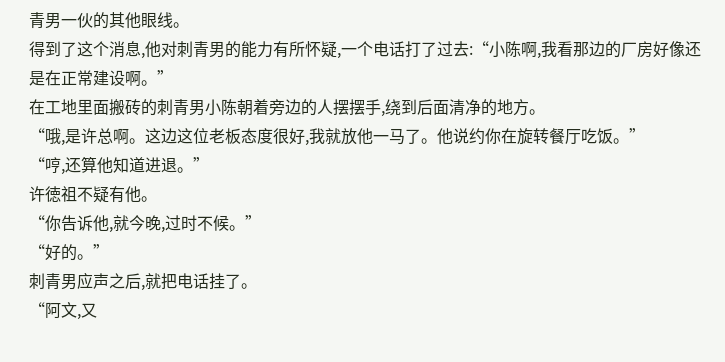青男一伙的其他眼线。
得到了这个消息,他对刺青男的能力有所怀疑,一个电话打了过去:“小陈啊,我看那边的厂房好像还是在正常建设啊。”
在工地里面搬砖的刺青男小陈朝着旁边的人摆摆手,绕到后面清净的地方。
“哦,是许总啊。这边这位老板态度很好,我就放他一马了。他说约你在旋转餐厅吃饭。”
“哼,还算他知道进退。”
许徳祖不疑有他。
“你告诉他,就今晚,过时不候。”
“好的。”
刺青男应声之后,就把电话挂了。
“阿文,又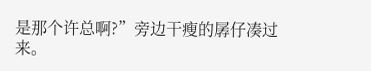是那个许总啊?”旁边干瘦的孱仔凑过来。